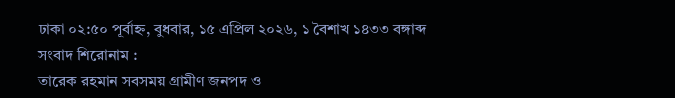ঢাকা ০২:৫০ পূর্বাহ্ন, বুধবার, ১৫ এপ্রিল ২০২৬, ১ বৈশাখ ১৪৩৩ বঙ্গাব্দ
সংবাদ শিরোনাম :
তারেক রহমান সবসময় গ্রামীণ জনপদ ও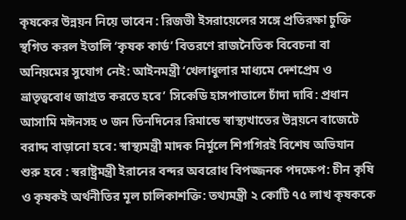কৃষকের উন্নয়ন নিয়ে ভাবেন : রিজভী ইসরায়েলের সঙ্গে প্রতিরক্ষা চুক্তি স্থগিত করল ইতালি ‘কৃষক কার্ড’ বিতরণে রাজনৈতিক বিবেচনা বা অনিয়মের সুযোগ নেই: আইনমন্ত্রী ‘খেলাধুলার মাধ্যমে দেশপ্রেম ও ভ্রাতৃত্ববোধ জাগ্রত করতে হবে’ সিকেডি হাসপাতালে চাঁদা দাবি: প্রধান আসামি মঈনসহ ৩ জন তিনদিনের রিমান্ডে স্বাস্থ্যখাতের উন্নয়নে বাজেটে বরাদ্দ বাড়ানো হবে: স্বাস্থ্যমন্ত্রী মাদক নির্মূলে শিগগিরই বিশেষ অভিযান শুরু হবে : স্বরাষ্ট্রমন্ত্রী ইরানের বন্দর অবরোধ বিপজ্জনক পদক্ষেপ: চীন কৃষি ও কৃষকই অর্থনীতির মূল চালিকাশক্তি: তথ্যমন্ত্রী ২ কোটি ৭৫ লাখ কৃষককে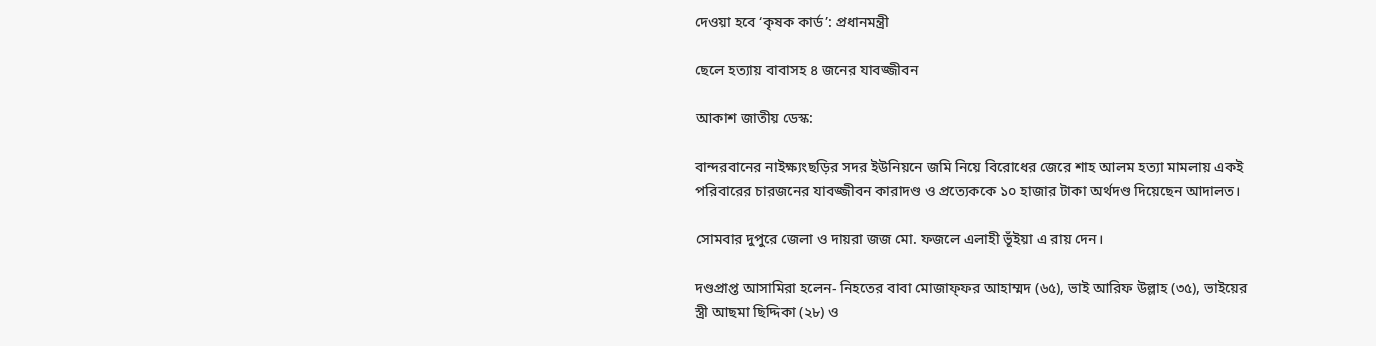দেওয়া হবে ‘কৃষক কার্ড’: প্রধানমন্ত্রী

ছেলে হত্যায় বাবাসহ ৪ জনের যাবজ্জীবন

আকাশ জাতীয় ডেস্ক:

বান্দরবানের নাইক্ষ্যংছড়ির সদর ইউনিয়নে জমি নিয়ে বিরোধের জেরে শাহ আলম হত্যা মামলায় একই পরিবারের চারজনের যাবজ্জীবন কারাদণ্ড ও প্রত্যেককে ১০ হাজার টাকা অর্থদণ্ড দিয়েছেন আদালত।

সোমবার দুপুরে জেলা ও দায়রা জজ মো. ফজলে এলাহী ভূঁইয়া এ রায় দেন।

দণ্ডপ্রাপ্ত আসামিরা হলেন- নিহতের বাবা মোজাফ্ফর আহাম্মদ (৬৫), ভাই আরিফ উল্লাহ (৩৫), ভাইয়ের স্ত্রী আছমা ছিদ্দিকা (২৮) ও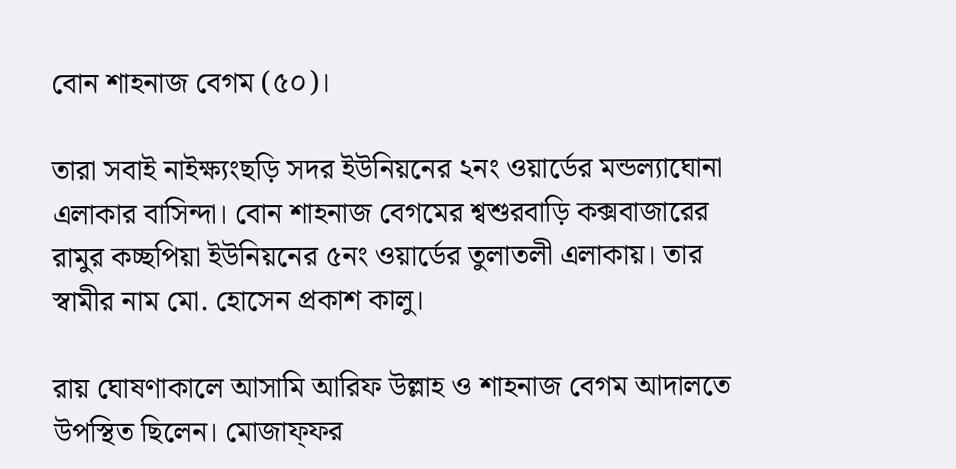বোন শাহনাজ বেগম (৫০)।

তারা সবাই নাইক্ষ্যংছড়ি সদর ইউনিয়নের ২নং ওয়ার্ডের মন্ডল্যাঘোনা এলাকার বাসিন্দা। বোন শাহনাজ বেগমের শ্বশুরবাড়ি কক্সবাজারের রামুর কচ্ছপিয়া ইউনিয়নের ৫নং ওয়ার্ডের তুলাতলী এলাকায়। তার স্বামীর নাম মো. হোসেন প্রকাশ কালু।

রায় ঘোষণাকালে আসামি আরিফ উল্লাহ ও শাহনাজ বেগম আদালতে উপস্থিত ছিলেন। মোজাফ্ফর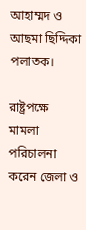আহাম্মদ ও আছমা ছিদ্দিকা পলাতক।

রাষ্ট্রপক্ষে মামলা পরিচালনা করেন জেলা ও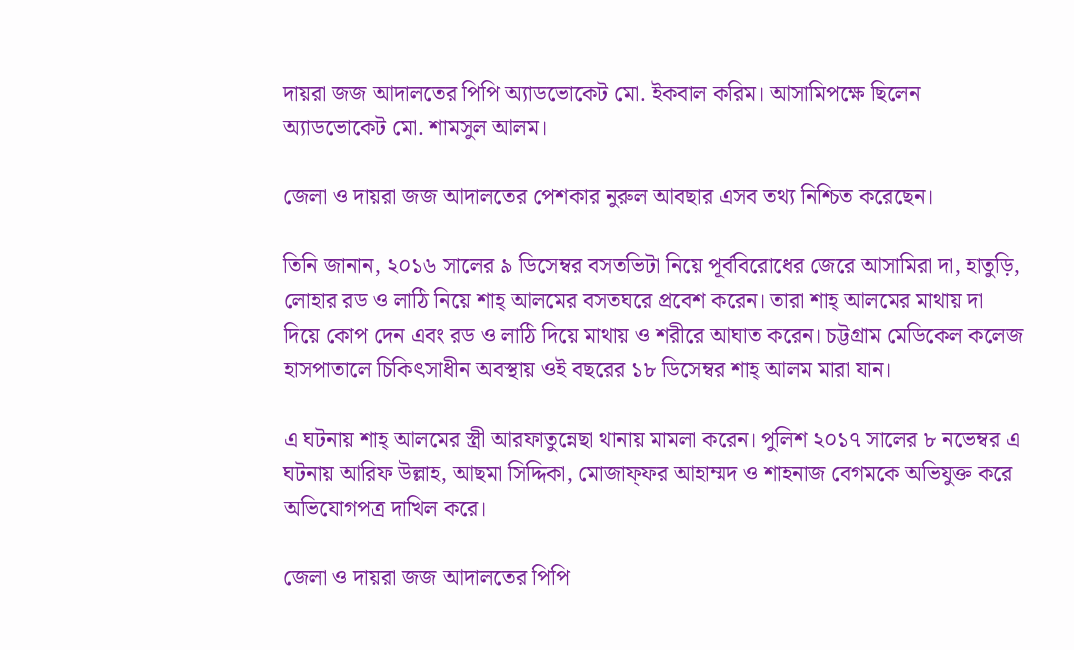দায়রা জজ আদালতের পিপি অ্যাডভোকেট মো. ইকবাল করিম। আসামিপক্ষে ছিলেন অ্যাডভোকেট মো. শামসুল আলম।

জেলা ও দায়রা জজ আদালতের পেশকার নুরুল আবছার এসব তথ্য নিশ্চিত করেছেন।

তিনি জানান, ২০১৬ সালের ৯ ডিসেম্বর বসতভিটা নিয়ে পূর্ববিরোধের জেরে আসামিরা দা, হাতুড়ি, লোহার রড ও লাঠি নিয়ে শাহ্ আলমের বসতঘরে প্রবেশ করেন। তারা শাহ্ আলমের মাথায় দা দিয়ে কোপ দেন এবং রড ও লাঠি দিয়ে মাথায় ও শরীরে আঘাত করেন। চট্টগ্রাম মেডিকেল কলেজ হাসপাতালে চিকিৎসাধীন অবস্থায় ওই বছরের ১৮ ডিসেম্বর শাহ্ আলম মারা যান।

এ ঘটনায় শাহ্ আলমের স্ত্রী আরফাতুন্নেছা থানায় মামলা করেন। পুলিশ ২০১৭ সালের ৮ নভেম্বর এ ঘটনায় আরিফ উল্লাহ, আছমা সিদ্দিকা, মোজাফ্ফর আহাম্মদ ও শাহনাজ বেগমকে অভিযুক্ত করে অভিযোগপত্র দাখিল করে।

জেলা ও দায়রা জজ আদালতের পিপি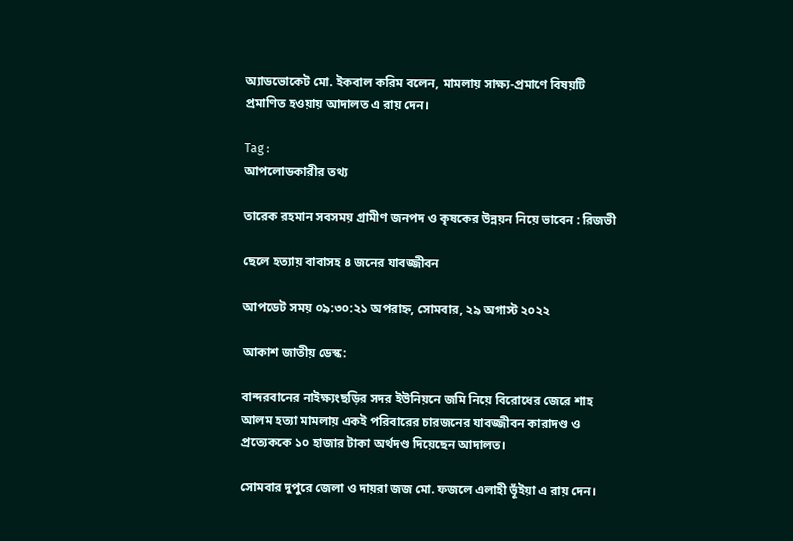অ্যাডভোকেট মো. ইকবাল করিম বলেন, মামলায় সাক্ষ্য-প্রমাণে বিষয়টি প্রমাণিত হওয়ায় আদালত এ রায় দেন।

Tag :
আপলোডকারীর তথ্য

তারেক রহমান সবসময় গ্রামীণ জনপদ ও কৃষকের উন্নয়ন নিয়ে ভাবেন : রিজভী

ছেলে হত্যায় বাবাসহ ৪ জনের যাবজ্জীবন

আপডেট সময় ০৯:৩০:২১ অপরাহ্ন, সোমবার, ২৯ অগাস্ট ২০২২

আকাশ জাতীয় ডেস্ক:

বান্দরবানের নাইক্ষ্যংছড়ির সদর ইউনিয়নে জমি নিয়ে বিরোধের জেরে শাহ আলম হত্যা মামলায় একই পরিবারের চারজনের যাবজ্জীবন কারাদণ্ড ও প্রত্যেককে ১০ হাজার টাকা অর্থদণ্ড দিয়েছেন আদালত।

সোমবার দুপুরে জেলা ও দায়রা জজ মো. ফজলে এলাহী ভূঁইয়া এ রায় দেন।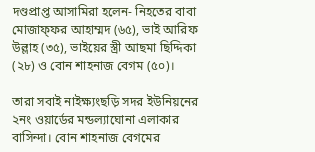দণ্ডপ্রাপ্ত আসামিরা হলেন- নিহতের বাবা মোজাফ্ফর আহাম্মদ (৬৫), ভাই আরিফ উল্লাহ (৩৫), ভাইয়ের স্ত্রী আছমা ছিদ্দিকা (২৮) ও বোন শাহনাজ বেগম (৫০)।

তারা সবাই নাইক্ষ্যংছড়ি সদর ইউনিয়নের ২নং ওয়ার্ডের মন্ডল্যাঘোনা এলাকার বাসিন্দা। বোন শাহনাজ বেগমের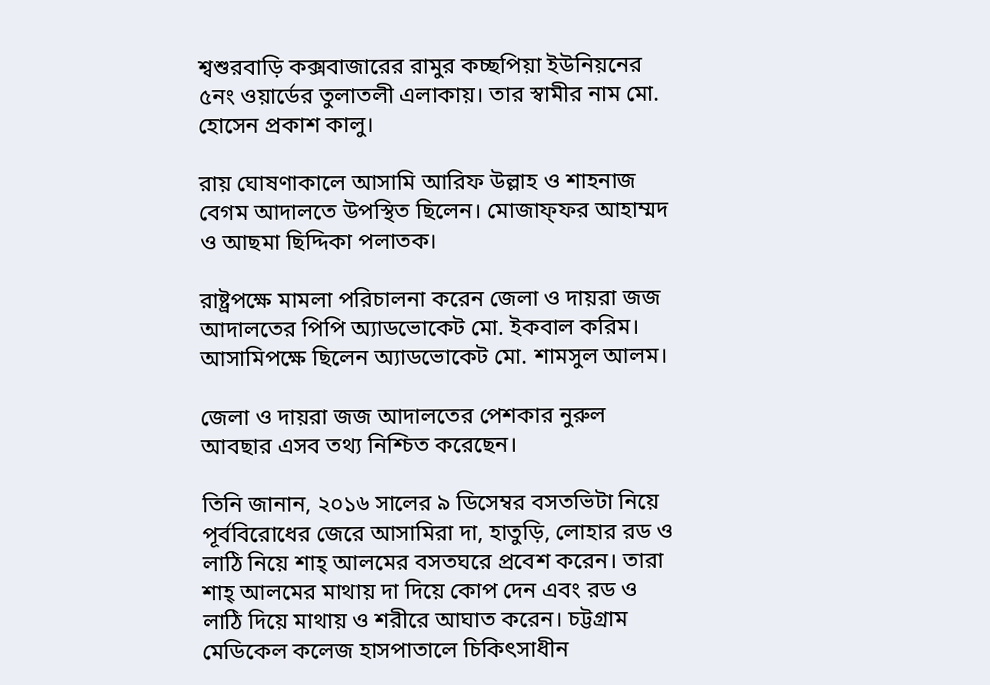শ্বশুরবাড়ি কক্সবাজারের রামুর কচ্ছপিয়া ইউনিয়নের ৫নং ওয়ার্ডের তুলাতলী এলাকায়। তার স্বামীর নাম মো. হোসেন প্রকাশ কালু।

রায় ঘোষণাকালে আসামি আরিফ উল্লাহ ও শাহনাজ বেগম আদালতে উপস্থিত ছিলেন। মোজাফ্ফর আহাম্মদ ও আছমা ছিদ্দিকা পলাতক।

রাষ্ট্রপক্ষে মামলা পরিচালনা করেন জেলা ও দায়রা জজ আদালতের পিপি অ্যাডভোকেট মো. ইকবাল করিম। আসামিপক্ষে ছিলেন অ্যাডভোকেট মো. শামসুল আলম।

জেলা ও দায়রা জজ আদালতের পেশকার নুরুল আবছার এসব তথ্য নিশ্চিত করেছেন।

তিনি জানান, ২০১৬ সালের ৯ ডিসেম্বর বসতভিটা নিয়ে পূর্ববিরোধের জেরে আসামিরা দা, হাতুড়ি, লোহার রড ও লাঠি নিয়ে শাহ্ আলমের বসতঘরে প্রবেশ করেন। তারা শাহ্ আলমের মাথায় দা দিয়ে কোপ দেন এবং রড ও লাঠি দিয়ে মাথায় ও শরীরে আঘাত করেন। চট্টগ্রাম মেডিকেল কলেজ হাসপাতালে চিকিৎসাধীন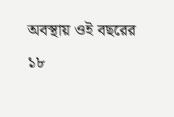অবস্থায় ওই বছরের ১৮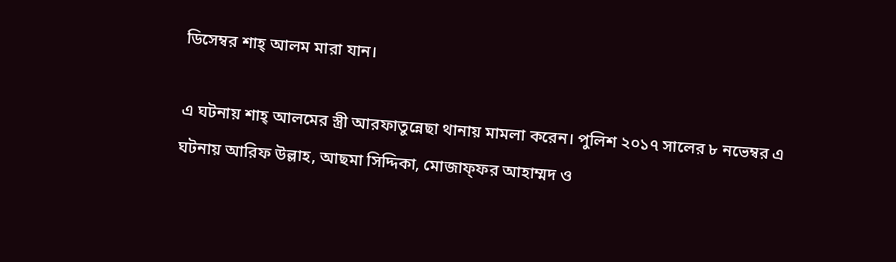ডিসেম্বর শাহ্ আলম মারা যান।

এ ঘটনায় শাহ্ আলমের স্ত্রী আরফাতুন্নেছা থানায় মামলা করেন। পুলিশ ২০১৭ সালের ৮ নভেম্বর এ ঘটনায় আরিফ উল্লাহ, আছমা সিদ্দিকা, মোজাফ্ফর আহাম্মদ ও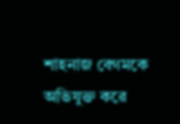শাহনাজ বেগমকে অভিযুক্ত করে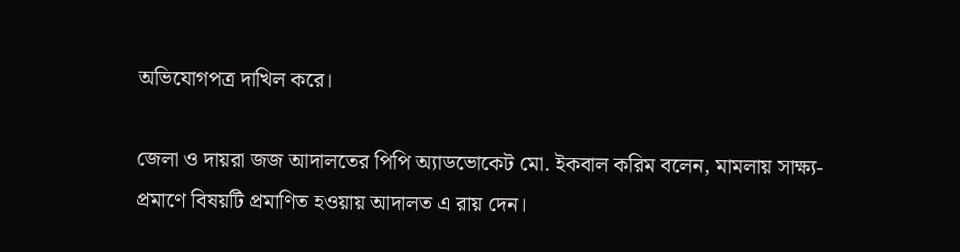অভিযোগপত্র দাখিল করে।

জেলা ও দায়রা জজ আদালতের পিপি অ্যাডভোকেট মো. ইকবাল করিম বলেন, মামলায় সাক্ষ্য-প্রমাণে বিষয়টি প্রমাণিত হওয়ায় আদালত এ রায় দেন।